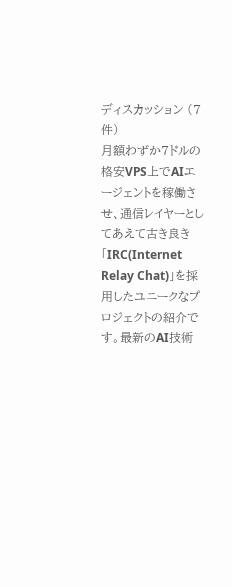ディスカッション (7件)
月額わずか7ドルの格安VPS上でAIエージェントを稼働させ、通信レイヤーとしてあえて古き良き「IRC(Internet Relay Chat)」を採用したユニークなプロジェクトの紹介です。最新のAI技術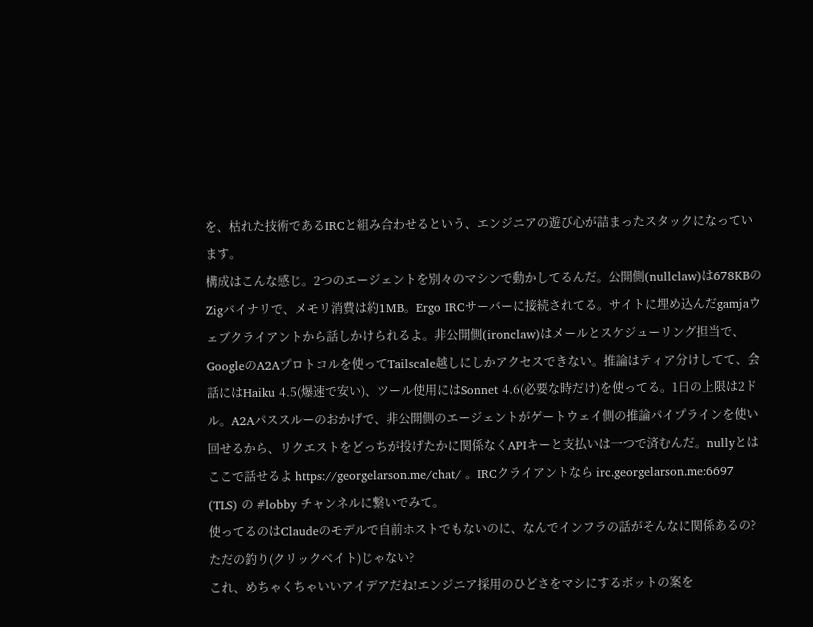を、枯れた技術であるIRCと組み合わせるという、エンジニアの遊び心が詰まったスタックになっています。
構成はこんな感じ。2つのエージェントを別々のマシンで動かしてるんだ。公開側(nullclaw)は678KBのZigバイナリで、メモリ消費は約1MB。Ergo IRCサーバーに接続されてる。サイトに埋め込んだgamjaウェブクライアントから話しかけられるよ。非公開側(ironclaw)はメールとスケジューリング担当で、GoogleのA2Aプロトコルを使ってTailscale越しにしかアクセスできない。推論はティア分けしてて、会話にはHaiku 4.5(爆速で安い)、ツール使用にはSonnet 4.6(必要な時だけ)を使ってる。1日の上限は2ドル。A2Aパススルーのおかげで、非公開側のエージェントがゲートウェイ側の推論パイプラインを使い回せるから、リクエストをどっちが投げたかに関係なくAPIキーと支払いは一つで済むんだ。nullyとはここで話せるよ https://georgelarson.me/chat/ 。IRCクライアントなら irc.georgelarson.me:6697 (TLS) の #lobby チャンネルに繋いでみて。
使ってるのはClaudeのモデルで自前ホストでもないのに、なんでインフラの話がそんなに関係あるの?ただの釣り(クリックベイト)じゃない?
これ、めちゃくちゃいいアイデアだね!エンジニア採用のひどさをマシにするボットの案を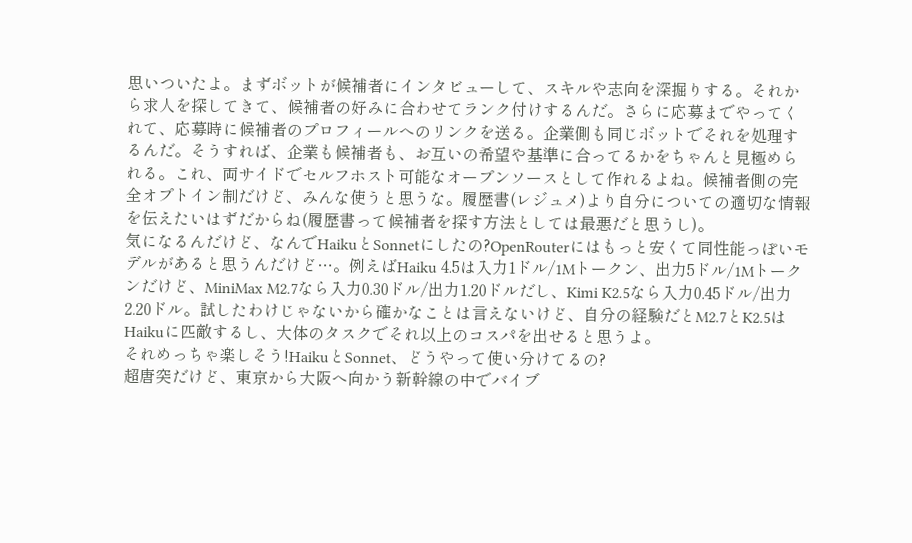思いついたよ。まずボットが候補者にインタビューして、スキルや志向を深掘りする。それから求人を探してきて、候補者の好みに合わせてランク付けするんだ。さらに応募までやってくれて、応募時に候補者のプロフィールへのリンクを送る。企業側も同じボットでそれを処理するんだ。そうすれば、企業も候補者も、お互いの希望や基準に合ってるかをちゃんと見極められる。これ、両サイドでセルフホスト可能なオープンソースとして作れるよね。候補者側の完全オプトイン制だけど、みんな使うと思うな。履歴書(レジュメ)より自分についての適切な情報を伝えたいはずだからね(履歴書って候補者を探す方法としては最悪だと思うし)。
気になるんだけど、なんでHaikuとSonnetにしたの?OpenRouterにはもっと安くて同性能っぽいモデルがあると思うんだけど…。例えばHaiku 4.5は入力1ドル/1Mトークン、出力5ドル/1Mトークンだけど、MiniMax M2.7なら入力0.30ドル/出力1.20ドルだし、Kimi K2.5なら入力0.45ドル/出力2.20ドル。試したわけじゃないから確かなことは言えないけど、自分の経験だとM2.7とK2.5はHaikuに匹敵するし、大体のタスクでそれ以上のコスパを出せると思うよ。
それめっちゃ楽しそう!HaikuとSonnet、どうやって使い分けてるの?
超唐突だけど、東京から大阪へ向かう新幹線の中でバイブ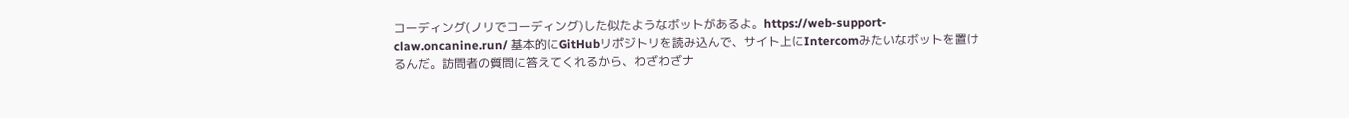コーディング(ノリでコーディング)した似たようなボットがあるよ。https://web-support-claw.oncanine.run/ 基本的にGitHubリポジトリを読み込んで、サイト上にIntercomみたいなボットを置けるんだ。訪問者の質問に答えてくれるから、わざわざナ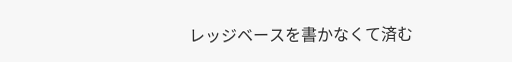レッジベースを書かなくて済む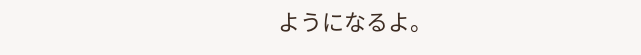ようになるよ。